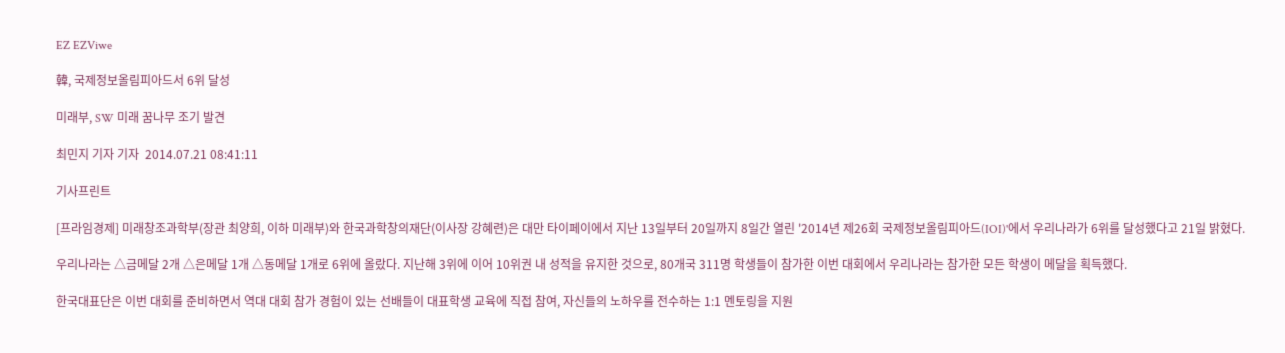EZ EZViwe

韓, 국제정보올림피아드서 6위 달성

미래부, SW 미래 꿈나무 조기 발견

최민지 기자 기자  2014.07.21 08:41:11

기사프린트

[프라임경제] 미래창조과학부(장관 최양희, 이하 미래부)와 한국과학창의재단(이사장 강혜련)은 대만 타이페이에서 지난 13일부터 20일까지 8일간 열린 '2014년 제26회 국제정보올림피아드(IOI)'에서 우리나라가 6위를 달성했다고 21일 밝혔다.

우리나라는 △금메달 2개 △은메달 1개 △동메달 1개로 6위에 올랐다. 지난해 3위에 이어 10위권 내 성적을 유지한 것으로, 80개국 311명 학생들이 참가한 이번 대회에서 우리나라는 참가한 모든 학생이 메달을 획득했다.

한국대표단은 이번 대회를 준비하면서 역대 대회 참가 경험이 있는 선배들이 대표학생 교육에 직접 참여, 자신들의 노하우를 전수하는 1:1 멘토링을 지원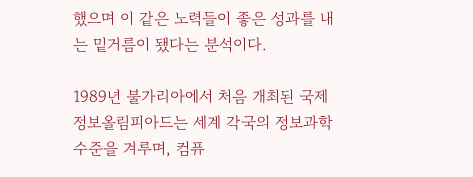했으며 이 같은 노력들이 좋은 성과를 내는 밑거름이 됐다는 분석이다.

1989년 불가리아에서 처음 개최된 국제정보올림피아드는 세계 각국의 정보과학 수준을 겨루며, 컴퓨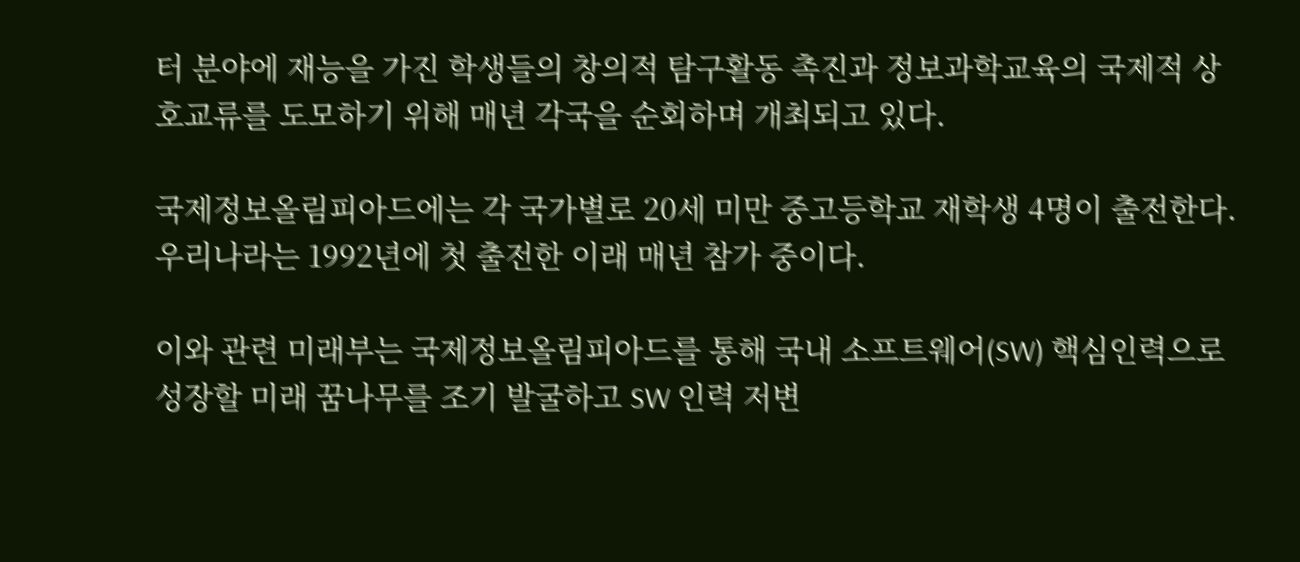터 분야에 재능을 가진 학생들의 창의적 탐구활동 촉진과 정보과학교육의 국제적 상호교류를 도모하기 위해 매년 각국을 순회하며 개최되고 있다.

국제정보올림피아드에는 각 국가별로 20세 미만 중고등학교 재학생 4명이 출전한다. 우리나라는 1992년에 첫 출전한 이래 매년 참가 중이다.

이와 관련 미래부는 국제정보올림피아드를 통해 국내 소프트웨어(SW) 핵심인력으로 성장할 미래 꿈나무를 조기 발굴하고 SW 인력 저변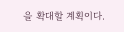을 확대할 계획이다.